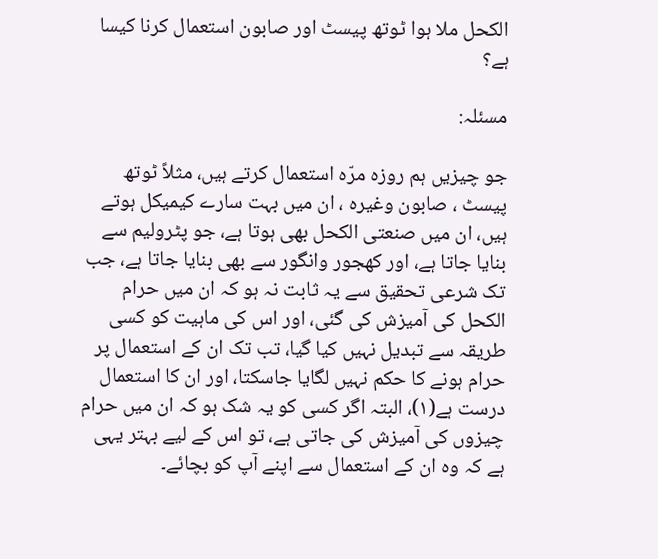الکحل ملا ہوا ٹوتھ پیسٹ اور صابون استعمال کرنا کیسا ہے؟

مسئلہ:

جو چیزیں ہم روزہ مرّہ استعمال کرتے ہیں، مثلاً ٹوتھ پیسٹ ، صابون وغیرہ ، ان میں بہت سارے کیمیکل ہوتے ہیں، ان میں صنعتی الکحل بھی ہوتا ہے، جو پٹرولیم سے بنایا جاتا ہے، اور کھجور وانگور سے بھی بنایا جاتا ہے، جب تک شرعی تحقیق سے یہ ثابت نہ ہو کہ ان میں حرام الکحل کی آمیزش کی گئی، اور اس کی ماہیت کو کسی طریقہ سے تبدیل نہیں کیا گیا، تب تک ان کے استعمال پر حرام ہونے کا حکم نہیں لگایا جاسکتا، اور ان کا استعمال درست ہے(۱)، البتہ اگر کسی کو یہ شک ہو کہ ان میں حرام چیزوں کی آمیزش کی جاتی ہے، تو اس کے لیے بہتر یہی ہے کہ وہ ان کے استعمال سے اپنے آپ کو بچائے۔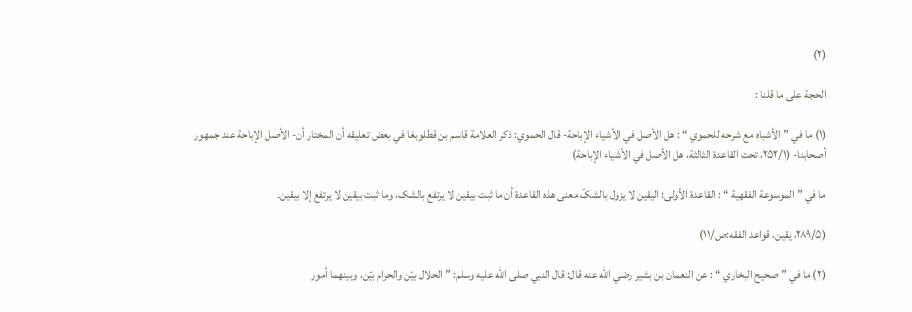(۲)

الحجة علی ما قلنا :

(۱) ما في ” الأشباه مع شرحه للحموي “ : هل الأصل في الأشیاء الإباحة- قال الحموي: ذکر العلامة قاسم بن قطلوبغا في بعض تعلیقه أن المختار أن- الأصل الإباحة عند جمهور أصحابنا- (۲۵۲/۱، تحت القاعدة الثالثة، هل الأصل في الأشیاء الإباحة)

ما في ” الموسوعة الفقهیة “ : القاعدة الأولی: الیقین لا یزول بالشکّ معنی هذه القاعدة أن ما ثبت بیقین لا یرتفع بالشک، وما ثبت بیقین لا یرتفع إلا بیقین۔

(۲۸۹/۵، یقین، قواعد الفقه:ص/۱۱)

(۲) ما في ” صحیح البخاري “ : عن النعمان بن بشیر رضي الله عنه قال: قال النبي صلى الله عليه وسلم: ” الحلال بیّن والحرام بیّن، وبینهما أمور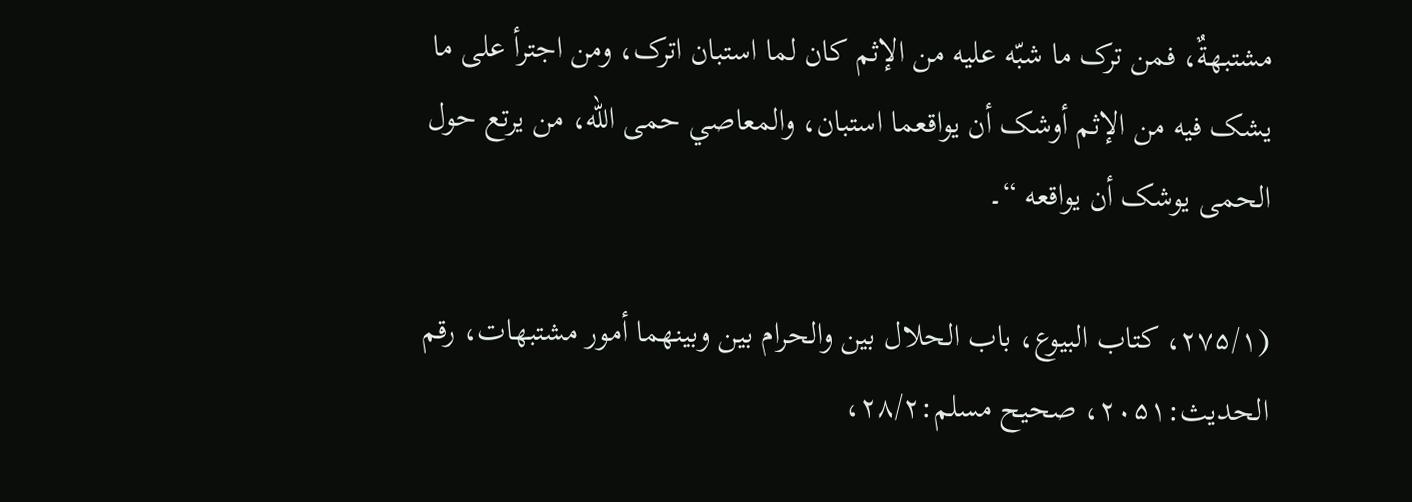مشتبهةٌ، فمن ترک ما شبّه علیه من الإثم کان لما استبان اترک، ومن اجترأ علی ما یشک فیه من الإثم أوشک أن یواقعما استبان، والمعاصي حمی الله، من یرتع حول الحمی یوشک أن یواقعه “۔

(۲۷۵/۱، کتاب البیوع، باب الحلال بین والحرام بین وبینهما أمور مشتبهات، رقم الحدیث:۲۰۵۱، صحیح مسلم:۲۸/۲،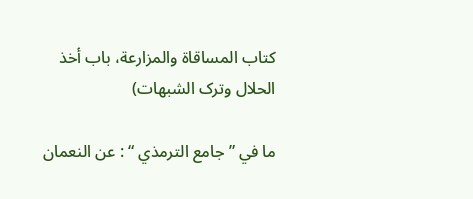کتاب المساقاة والمزارعة، باب أخذ الحلال وترک الشبهات)

ما في ” جامع الترمذي “ : عن النعمان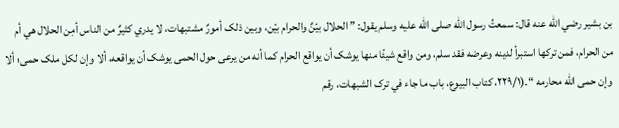بن بشیر رضي الله عنه قال: سمعتُ رسول الله صلى الله عليه وسلم یقول: ” الحلال بیّنٌ والحرام بیّن، وبین ذلک أمورٌ مشتبهات، لا یدري کثیرٌ من الناس أمِن الحلال هي أم من الحرام، فمن ترکها استبرأ لدینه وعرضه فقد سلم، ومن واقع شیئًا منها یوشک أن یواقع الحرام کما أنه من یرعی حول الحمی یوشک أن یواقعه، ألا وإن لکل ملک حمی؛ ألا وإن حمی الله محارمه “۔(۲۲۹/۱، کتاب البیوع، باب ما جاء في ترک الشبهات، رقم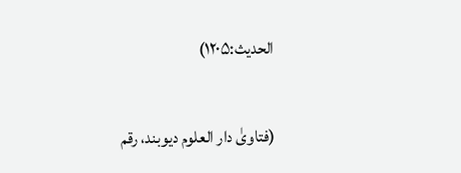الحدیث:۱۲۰۵)

(فتاویٰ دار العلوم دیوبند، رقم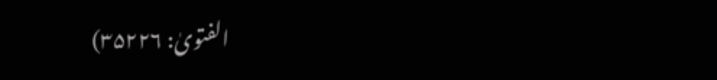الفتویٰ: ۳۵۲۲۶)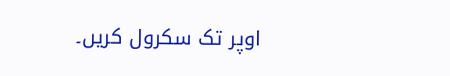اوپر تک سکرول کریں۔